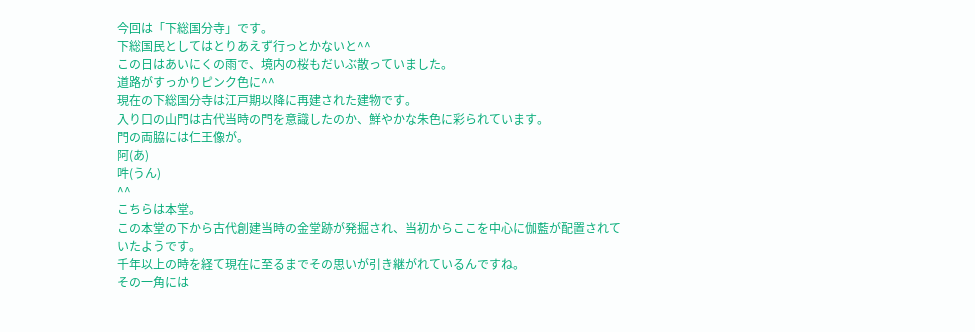今回は「下総国分寺」です。
下総国民としてはとりあえず行っとかないと^^
この日はあいにくの雨で、境内の桜もだいぶ散っていました。
道路がすっかりピンク色に^^
現在の下総国分寺は江戸期以降に再建された建物です。
入り口の山門は古代当時の門を意識したのか、鮮やかな朱色に彩られています。
門の両脇には仁王像が。
阿(あ)
吽(うん)
^^
こちらは本堂。
この本堂の下から古代創建当時の金堂跡が発掘され、当初からここを中心に伽藍が配置されていたようです。
千年以上の時を経て現在に至るまでその思いが引き継がれているんですね。
その一角には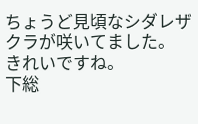ちょうど見頃なシダレザクラが咲いてました。
きれいですね。
下総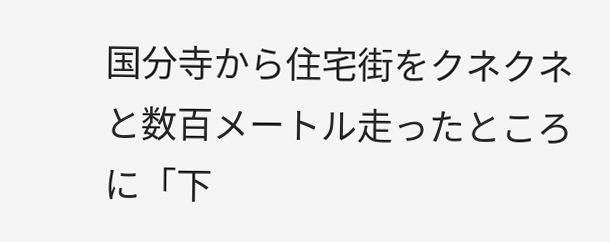国分寺から住宅街をクネクネと数百メートル走ったところに「下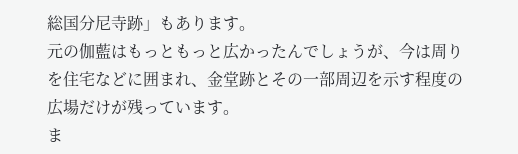総国分尼寺跡」もあります。
元の伽藍はもっともっと広かったんでしょうが、今は周りを住宅などに囲まれ、金堂跡とその一部周辺を示す程度の広場だけが残っています。
ま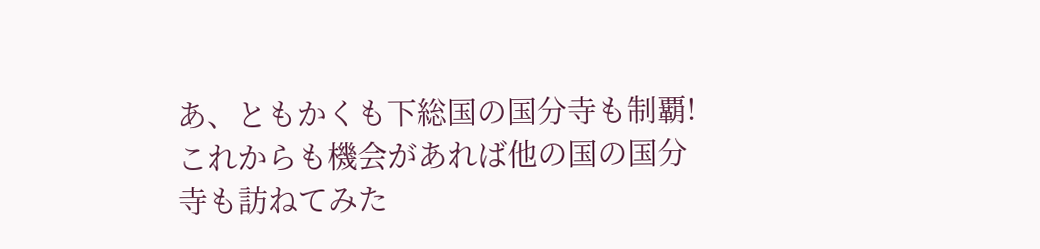あ、ともかくも下総国の国分寺も制覇!
これからも機会があれば他の国の国分寺も訪ねてみた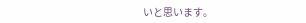いと思います。